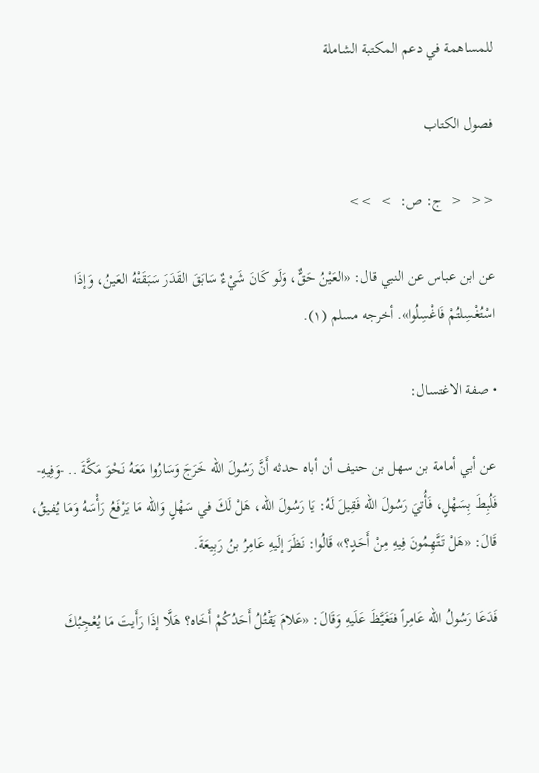للمساهمة في دعم المكتبة الشاملة

فصول الكتاب

<<  <  ج: ص:  >  >>

عن ابن عباس عن النبي قال: «العَيْنُ حَقٌّ، وَلَو كَانَ شَيْءٌ سَابَقَ القَدَرَ سَبَقَتْهُ العَينُ، وَإذَا اسْتُغْسِلتُمْ فَاغْسِلُوا». أخرجه مسلم (١).

• صفة الاغتسال:

عن أبي أمامة بن سهل بن حنيف أن أباه حدثه أَنَّ رَسُولَ الله خَرَجَ وَسَارُوا مَعَهُ نَحْوَ مَكَّةَ .. -وَفِيهِ- فَلُبِطَ بِسَهْلٍ، فَأُتيَ رَسُولَ الله فَقِيلَ لَهُ: يَا رَسُولَ الله، هَلْ لَكَ في سَهْلٍ وَالله مَا يَرْفَعُ رَأْسَهُ وَمَا يُفيقُ، قَالَ: «هَلْ تَتَّهِمُونَ فِيهِ مِنْ أَحَدٍ؟» قَالُوا: نَظَرَ إلَيهِ عَامِرُ بنُ رَبِيعَةَ.

فَدَعَا رَسُولُ الله عَامِراً فتَغَيَّظَ عَلَيهِ وَقَالَ: «عَلامَ يَقْتُلُ أَحَدُكُمْ أَخَاه؟ هَلَّا إذَا رَأَيتَ مَا يُعْجِبُكَ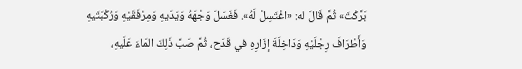بَرَّكْتَ» ثُمَّ قَالَ له: «اغْتَسِلْ لَهُ». فَغَسَلَ وَجْهَهُ وَيَدَيهِ وَمِرْفَقَيْهِ وَرُكْبَتَيهِ وَأَطْرَافَ رِجْلَيْهِ وَدَاخِلَةَ إزَارِهِ في قَدَح، ثُمَّ صَبَّ ذَلِكَ المَاءَ عَلَيهِ،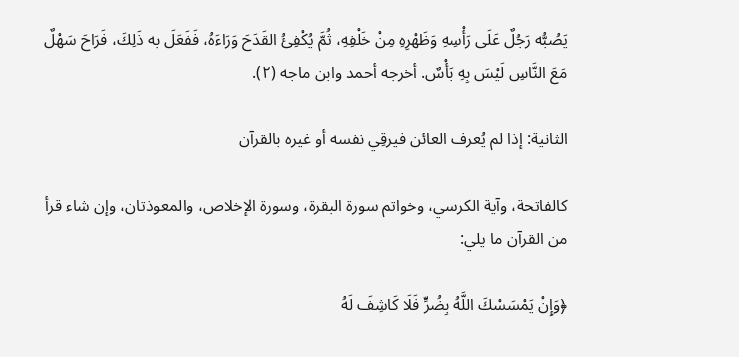يَصُبُّه رَجُلٌ عَلَى رَأْسِهِ وَظَهْرِهِ مِنْ خَلْفِهِ، ثُمَّ يُكْفِئُ القَدَحَ وَرَاءَهُ، فَفَعَلَ به ذَلِكَ، فَرَاحَ سَهْلٌ مَعَ النَّاسِ لَيْسَ بِهِ بَأْسٌ. أخرجه أحمد وابن ماجه (٢).

الثانية: إذا لم يُعرف العائن فيرقِي نفسه أو غيره بالقرآن

كالفاتحة، وآية الكرسي، وخواتم سورة البقرة، وسورة الإخلاص، والمعوذتان، وإن شاء قرأ من القرآن ما يلي:

﴿وَإِنْ يَمْسَسْكَ اللَّهُ بِضُرٍّ فَلَا كَاشِفَ لَهُ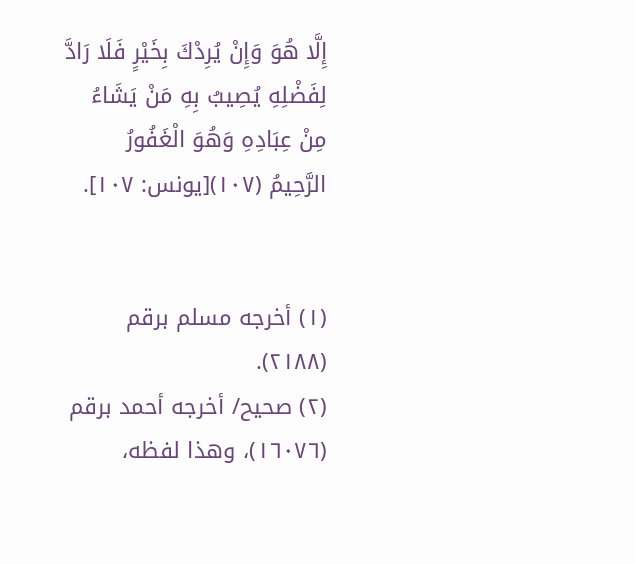إِلَّا هُوَ وَإِنْ يُرِدْكَ بِخَيْرٍ فَلَا رَادَّ لِفَضْلِهِ يُصِيبُ بِهِ مَنْ يَشَاءُ مِنْ عِبَادِهِ وَهُوَ الْغَفُورُ الرَّحِيمُ (١٠٧)[يونس: ١٠٧].


(١) أخرجه مسلم برقم (٢١٨٨).
(٢) صحيح/ أخرجه أحمد برقم (١٦٠٧٦)، وهذا لفظه،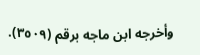وأخرجه ابن ماجه برقم (٣٥٠٩).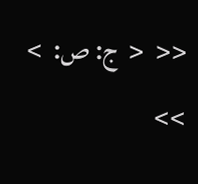<<  <  ج: ص:  >  >>